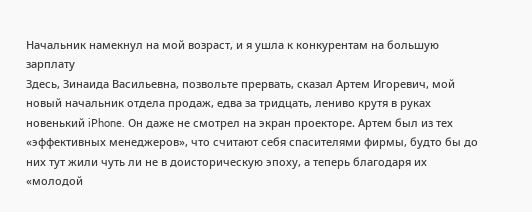Начальник намекнул на мой возраст, и я ушла к конкурентам на большую зарплату
Здесь, Зинаида Васильевна, позвольте прервать, сказал Артем Игоревич, мой новый начальник отдела продаж, едва за тридцать, лениво крутя в руках новенький iPhone. Он даже не смотрел на экран проекторе. Артем был из тех «эффективных менеджеров», что считают себя спасителями фирмы, будто бы до них тут жили чуть ли не в доисторическую эпоху, а теперь благодаря их «молодой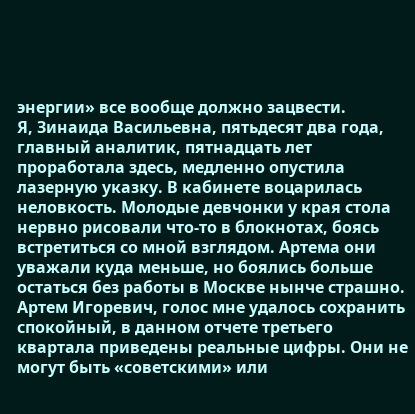энергии» все вообще должно зацвести.
Я, Зинаида Васильевна, пятьдесят два года, главный аналитик, пятнадцать лет проработала здесь, медленно опустила лазерную указку. В кабинете воцарилась неловкость. Молодые девчонки у края стола нервно рисовали что-то в блокнотах, боясь встретиться со мной взглядом. Артема они уважали куда меньше, но боялись больше остаться без работы в Москве нынче страшно.
Артем Игоревич, голос мне удалось сохранить спокойный, в данном отчете третьего квартала приведены реальные цифры. Они не могут быть «советскими» или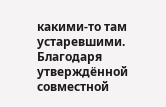какими-то там устаревшими. Благодаря утверждённой совместной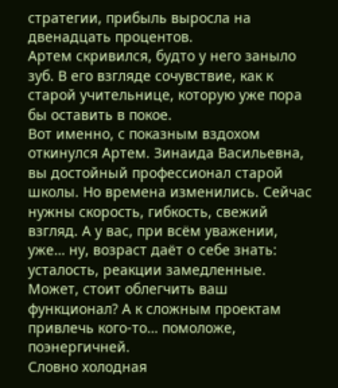стратегии, прибыль выросла на двенадцать процентов.
Артем скривился, будто у него заныло зуб. В его взгляде сочувствие, как к старой учительнице, которую уже пора бы оставить в покое.
Вот именно, с показным вздохом откинулся Артем. Зинаида Васильевна, вы достойный профессионал старой школы. Но времена изменились. Сейчас нужны скорость, гибкость, свежий взгляд. А у вас, при всём уважении, уже… ну, возраст даёт о себе знать: усталость, реакции замедленные. Может, стоит облегчить ваш функционал? А к сложным проектам привлечь кого-то… помоложе, поэнергичней.
Словно холодная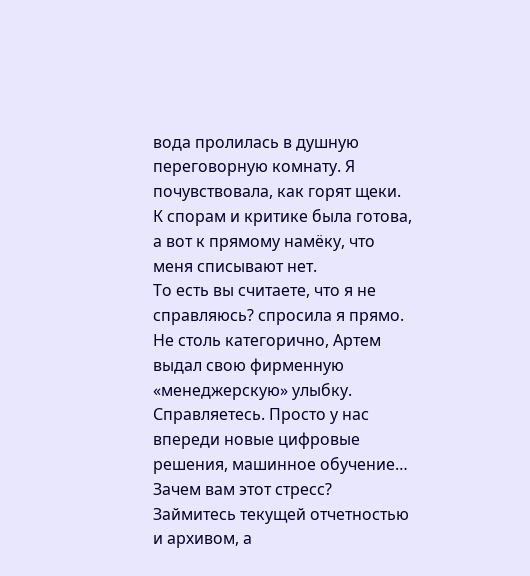вода пролилась в душную переговорную комнату. Я почувствовала, как горят щеки. К спорам и критике была готова, а вот к прямому намёку, что меня списывают нет.
То есть вы считаете, что я не справляюсь? спросила я прямо.
Не столь категорично, Артем выдал свою фирменную «менеджерскую» улыбку. Справляетесь. Просто у нас впереди новые цифровые решения, машинное обучение… Зачем вам этот стресс? Займитесь текущей отчетностью и архивом, а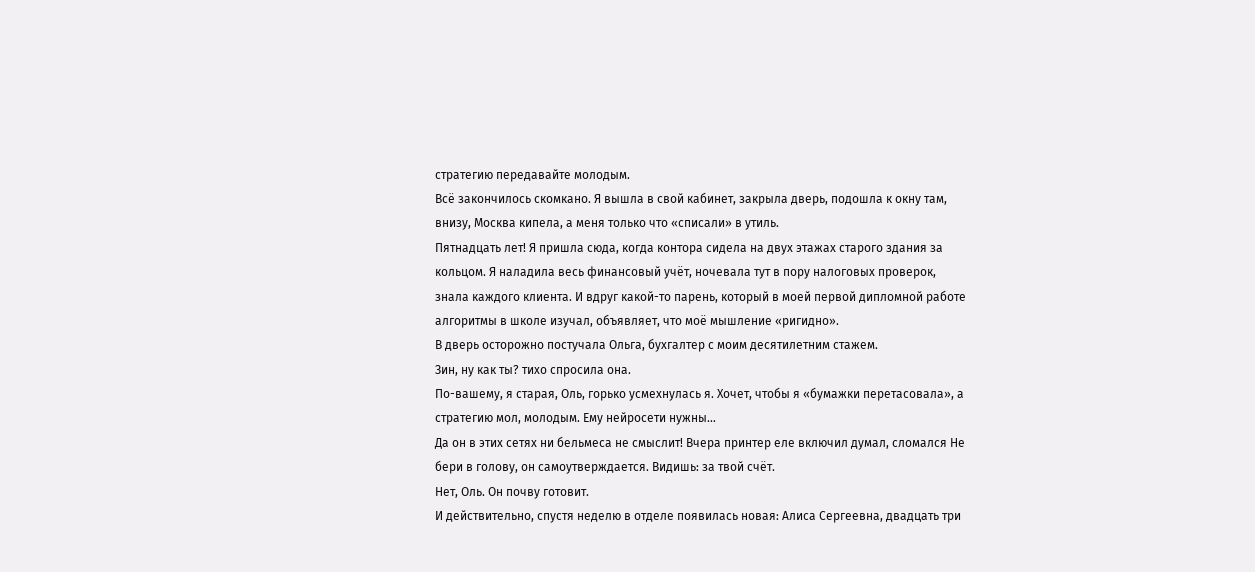стратегию передавайте молодым.
Всё закончилось скомкано. Я вышла в свой кабинет, закрыла дверь, подошла к окну там, внизу, Москва кипела, а меня только что «списали» в утиль.
Пятнадцать лет! Я пришла сюда, когда контора сидела на двух этажах старого здания за кольцом. Я наладила весь финансовый учёт, ночевала тут в пору налоговых проверок, знала каждого клиента. И вдруг какой-то парень, который в моей первой дипломной работе алгоритмы в школе изучал, объявляет, что моё мышление «ригидно».
В дверь осторожно постучала Ольга, бухгалтер с моим десятилетним стажем.
Зин, ну как ты? тихо спросила она.
По-вашему, я старая, Оль, горько усмехнулась я. Хочет, чтобы я «бумажки перетасовала», а стратегию мол, молодым. Ему нейросети нужны…
Да он в этих сетях ни бельмеса не смыслит! Вчера принтер еле включил думал, сломался Не бери в голову, он самоутверждается. Видишь: за твой счёт.
Нет, Оль. Он почву готовит.
И действительно, спустя неделю в отделе появилась новая: Алиса Сергеевна, двадцать три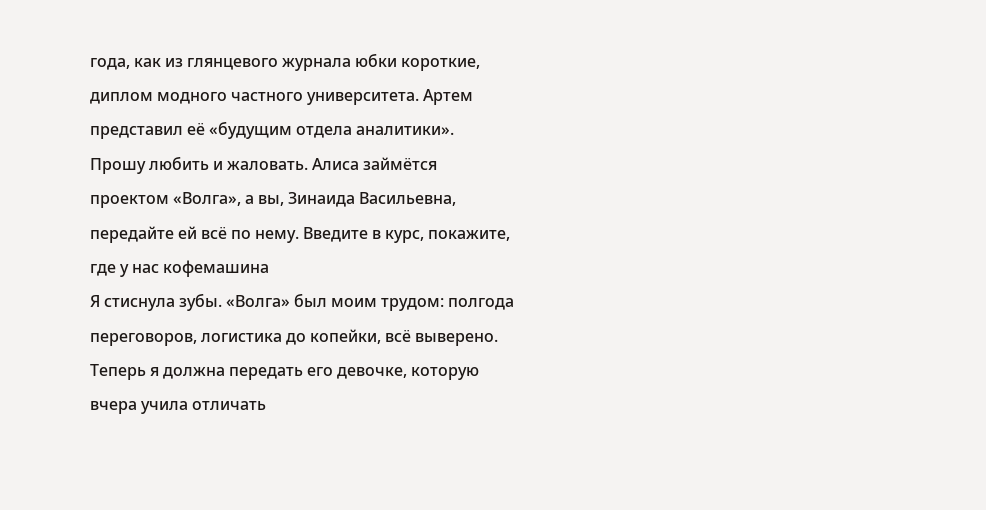года, как из глянцевого журнала юбки короткие, диплом модного частного университета. Артем представил её «будущим отдела аналитики».
Прошу любить и жаловать. Алиса займётся проектом «Волга», а вы, Зинаида Васильевна, передайте ей всё по нему. Введите в курс, покажите, где у нас кофемашина
Я стиснула зубы. «Волга» был моим трудом: полгода переговоров, логистика до копейки, всё выверено. Теперь я должна передать его девочке, которую вчера учила отличать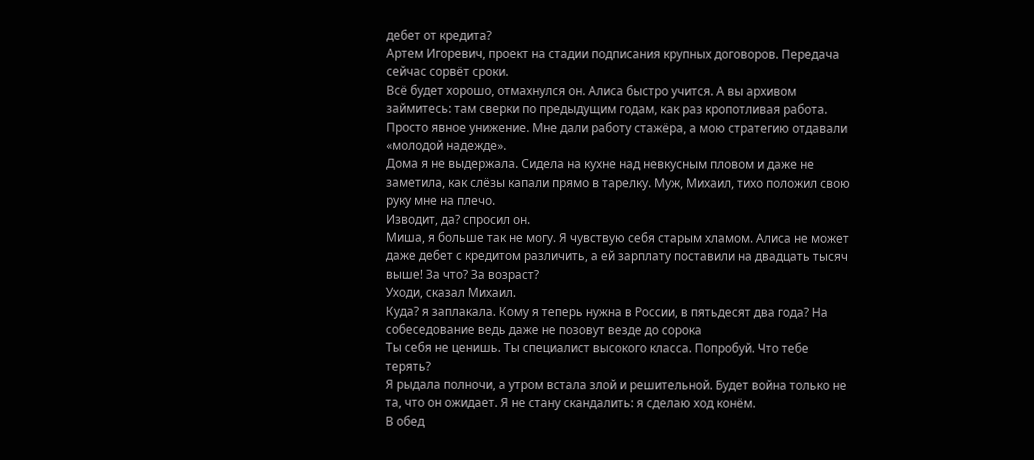дебет от кредита?
Артем Игоревич, проект на стадии подписания крупных договоров. Передача сейчас сорвёт сроки.
Всё будет хорошо, отмахнулся он. Алиса быстро учится. А вы архивом займитесь: там сверки по предыдущим годам, как раз кропотливая работа.
Просто явное унижение. Мне дали работу стажёра, а мою стратегию отдавали «молодой надежде».
Дома я не выдержала. Сидела на кухне над невкусным пловом и даже не заметила, как слёзы капали прямо в тарелку. Муж, Михаил, тихо положил свою руку мне на плечо.
Изводит, да? спросил он.
Миша, я больше так не могу. Я чувствую себя старым хламом. Алиса не может даже дебет с кредитом различить, а ей зарплату поставили на двадцать тысяч выше! За что? За возраст?
Уходи, сказал Михаил.
Куда? я заплакала. Кому я теперь нужна в России, в пятьдесят два года? На собеседование ведь даже не позовут везде до сорока
Ты себя не ценишь. Ты специалист высокого класса. Попробуй. Что тебе терять?
Я рыдала полночи, а утром встала злой и решительной. Будет война только не та, что он ожидает. Я не стану скандалить: я сделаю ход конём.
В обед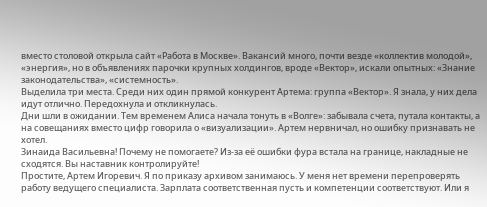вместо столовой открыла сайт «Работа в Москве». Вакансий много, почти везде «коллектив молодой», «энергия», но в объявлениях парочки крупных холдингов, вроде «Вектор», искали опытных: «Знание законодательства», «системность».
Выделила три места. Среди них один прямой конкурент Артема: группа «Вектор». Я знала, у них дела идут отлично. Передохнула и откликнулась.
Дни шли в ожидании. Тем временем Алиса начала тонуть в «Волге»: забывала счета, путала контакты, а на совещаниях вместо цифр говорила о «визуализации». Артем нервничал, но ошибку признавать не хотел.
Зинаида Васильевна! Почему не помогаете? Из-за её ошибки фура встала на границе, накладные не сходятся. Вы наставник контролируйте!
Простите, Артем Игоревич. Я по приказу архивом занимаюсь. У меня нет времени перепроверять работу ведущего специалиста. Зарплата соответственная пусть и компетенции соответствуют. Или я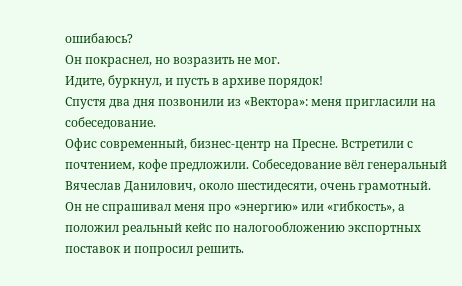ошибаюсь?
Он покраснел, но возразить не мог.
Идите, буркнул, и пусть в архиве порядок!
Спустя два дня позвонили из «Вектора»: меня пригласили на собеседование.
Офис современный, бизнес-центр на Пресне. Встретили с почтением, кофе предложили. Собеседование вёл генеральный Вячеслав Данилович, около шестидесяти, очень грамотный.
Он не спрашивал меня про «энергию» или «гибкость», а положил реальный кейс по налогообложению экспортных поставок и попросил решить.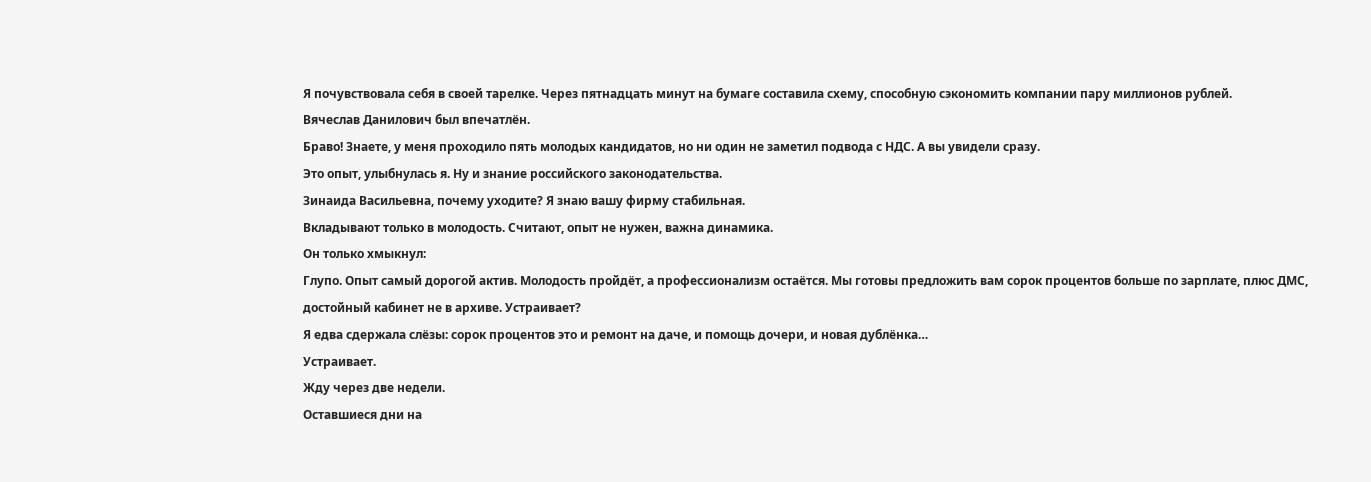Я почувствовала себя в своей тарелке. Через пятнадцать минут на бумаге составила схему, способную сэкономить компании пару миллионов рублей.
Вячеслав Данилович был впечатлён.
Браво! Знаете, у меня проходило пять молодых кандидатов, но ни один не заметил подвода с НДС. А вы увидели сразу.
Это опыт, улыбнулась я. Ну и знание российского законодательства.
Зинаида Васильевна, почему уходите? Я знаю вашу фирму стабильная.
Вкладывают только в молодость. Считают, опыт не нужен, важна динамика.
Он только хмыкнул:
Глупо. Опыт самый дорогой актив. Молодость пройдёт, а профессионализм остаётся. Мы готовы предложить вам сорок процентов больше по зарплате, плюс ДМС, достойный кабинет не в архиве. Устраивает?
Я едва сдержала слёзы: сорок процентов это и ремонт на даче, и помощь дочери, и новая дублёнка…
Устраивает.
Жду через две недели.
Оставшиеся дни на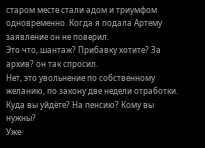старом месте стали адом и триумфом одновременно. Когда я подала Артему заявление он не поверил.
Это что, шантаж? Прибавку хотите? За архив? он так спросил.
Нет, это увольнение по собственному желанию, по закону две недели отработки.
Куда вы уйдёте? На пенсию? Кому вы нужны?
Уже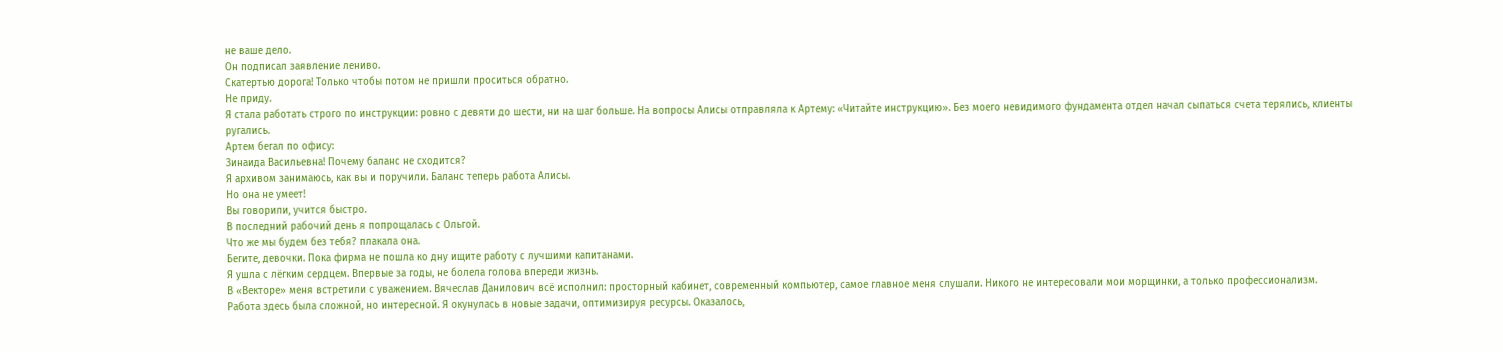не ваше дело.
Он подписал заявление лениво.
Скатертью дорога! Только чтобы потом не пришли проситься обратно.
Не приду.
Я стала работать строго по инструкции: ровно с девяти до шести, ни на шаг больше. На вопросы Алисы отправляла к Артему: «Читайте инструкцию». Без моего невидимого фундамента отдел начал сыпаться счета терялись, клиенты ругались.
Артем бегал по офису:
Зинаида Васильевна! Почему баланс не сходится?
Я архивом занимаюсь, как вы и поручили. Баланс теперь работа Алисы.
Но она не умеет!
Вы говорили, учится быстро.
В последний рабочий день я попрощалась с Ольгой.
Что же мы будем без тебя? плакала она.
Бегите, девочки. Пока фирма не пошла ко дну ищите работу с лучшими капитанами.
Я ушла с лёгким сердцем. Впервые за годы, не болела голова впереди жизнь.
В «Векторе» меня встретили с уважением. Вячеслав Данилович всё исполнил: просторный кабинет, современный компьютер, самое главное меня слушали. Никого не интересовали мои морщинки, а только профессионализм.
Работа здесь была сложной, но интересной. Я окунулась в новые задачи, оптимизируя ресурсы. Оказалось,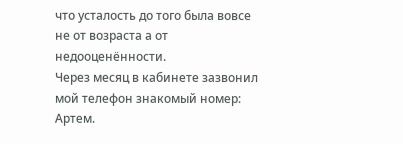что усталость до того была вовсе не от возраста а от недооценённости.
Через месяц в кабинете зазвонил мой телефон знакомый номер: Артем.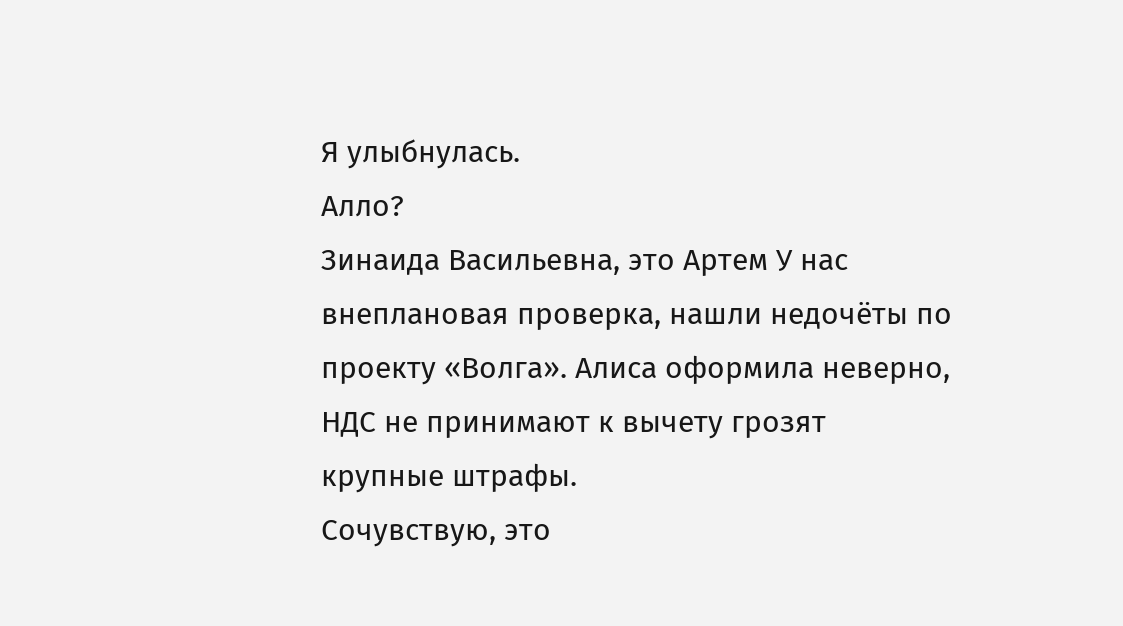Я улыбнулась.
Алло?
Зинаида Васильевна, это Артем У нас внеплановая проверка, нашли недочёты по проекту «Волга». Алиса оформила неверно, НДС не принимают к вычету грозят крупные штрафы.
Сочувствую, это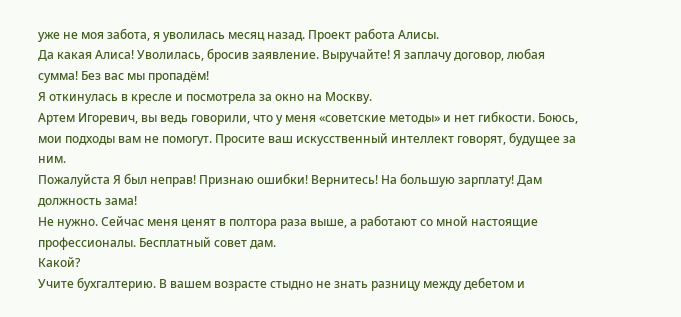уже не моя забота, я уволилась месяц назад. Проект работа Алисы.
Да какая Алиса! Уволилась, бросив заявление. Выручайте! Я заплачу договор, любая сумма! Без вас мы пропадём!
Я откинулась в кресле и посмотрела за окно на Москву.
Артем Игоревич, вы ведь говорили, что у меня «советские методы» и нет гибкости. Боюсь, мои подходы вам не помогут. Просите ваш искусственный интеллект говорят, будущее за ним.
Пожалуйста Я был неправ! Признаю ошибки! Вернитесь! На большую зарплату! Дам должность зама!
Не нужно. Сейчас меня ценят в полтора раза выше, а работают со мной настоящие профессионалы. Бесплатный совет дам.
Какой?
Учите бухгалтерию. В вашем возрасте стыдно не знать разницу между дебетом и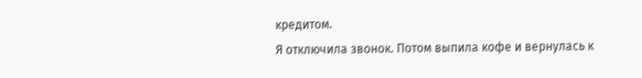кредитом.
Я отключила звонок. Потом выпила кофе и вернулась к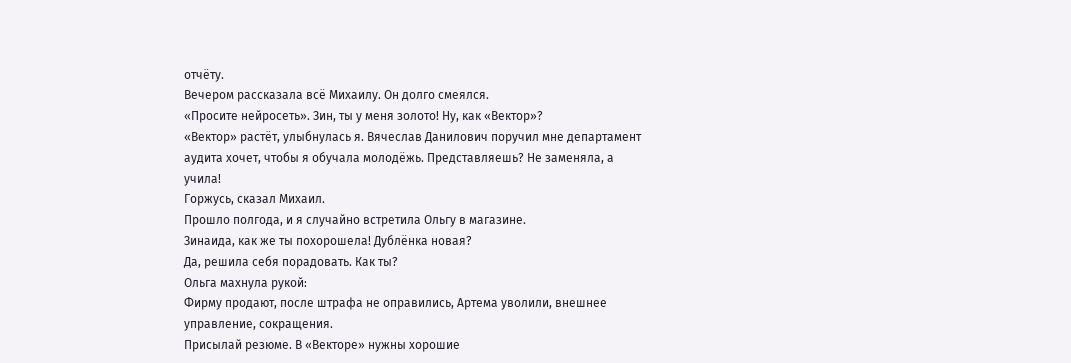отчёту.
Вечером рассказала всё Михаилу. Он долго смеялся.
«Просите нейросеть». Зин, ты у меня золото! Ну, как «Вектор»?
«Вектор» растёт, улыбнулась я. Вячеслав Данилович поручил мне департамент аудита хочет, чтобы я обучала молодёжь. Представляешь? Не заменяла, а учила!
Горжусь, сказал Михаил.
Прошло полгода, и я случайно встретила Ольгу в магазине.
Зинаида, как же ты похорошела! Дублёнка новая?
Да, решила себя порадовать. Как ты?
Ольга махнула рукой:
Фирму продают, после штрафа не оправились, Артема уволили, внешнее управление, сокращения.
Присылай резюме. В «Векторе» нужны хорошие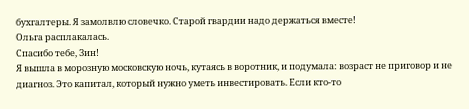бухгалтеры. Я замолвлю словечко. Старой гвардии надо держаться вместе!
Ольга расплакалась.
Спасибо тебе, Зин!
Я вышла в морозную московскую ночь, кутаясь в воротник, и подумала: возраст не приговор и не диагноз. Это капитал, который нужно уметь инвестировать. Если кто-то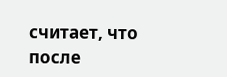считает, что после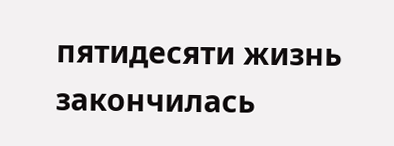пятидесяти жизнь закончилась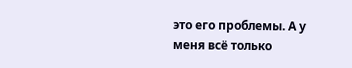это его проблемы. А у меня всё только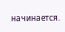начинается.